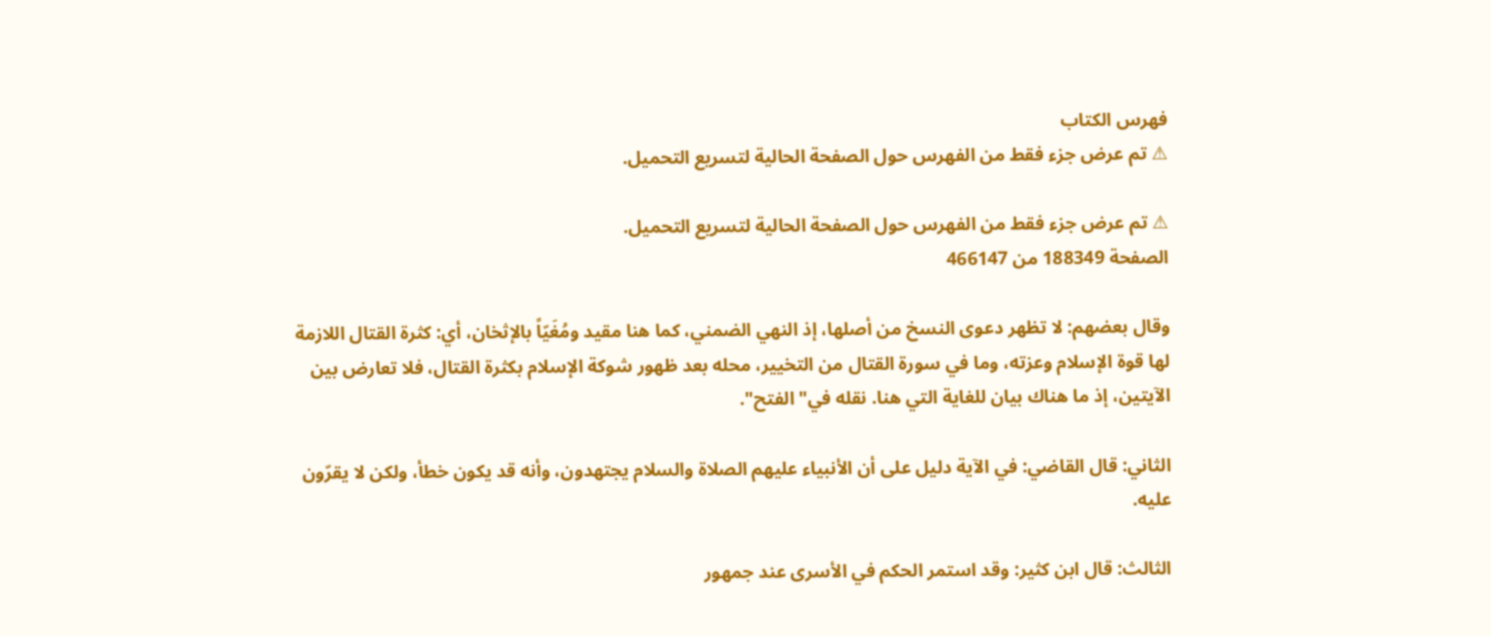فهرس الكتاب
⚠ تم عرض جزء فقط من الفهرس حول الصفحة الحالية لتسريع التحميل.

⚠ تم عرض جزء فقط من الفهرس حول الصفحة الحالية لتسريع التحميل.
الصفحة 188349 من 466147

وقال بعضهم: لا تظهر دعوى النسخ من أصلها، إذ النهي الضمني، كما هنا مقيد ومُغَيّاً بالإثخان، أي: كثرة القتال اللازمة لها قوة الإسلام وعزته، وما في سورة القتال من التخيير، محله بعد ظهور شوكة الإسلام بكثرة القتال، فلا تعارض بين الآيتين، إذ ما هناك بيان للغاية التي هنا. نقله في"الفتح".

الثاني: قال القاضي: في الآية دليل على أن الأنبياء عليهم الصلاة والسلام يجتهدون، وأنه قد يكون خطأ، ولكن لا يقرّون عليه.

الثالث: قال ابن كثير: وقد استمر الحكم في الأسرى عند جمهور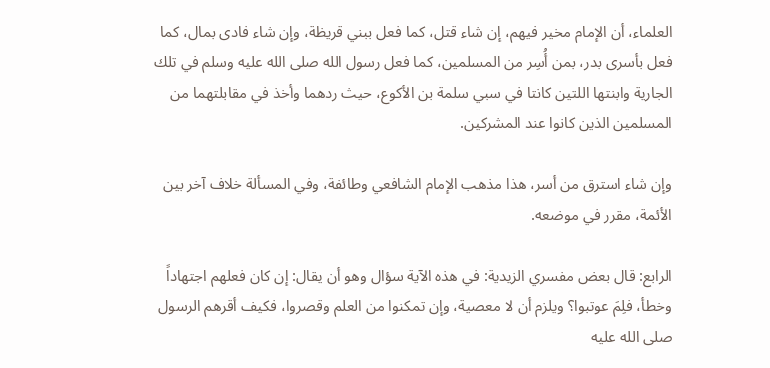العلماء، أن الإمام مخير فيهم، إن شاء قتل، كما فعل ببني قريظة، وإن شاء فادى بمال، كما فعل بأسرى بدر، بمن أُسِر من المسلمين، كما فعل رسول الله صلى الله عليه وسلم في تلك الجارية وابنتها اللتين كانتا في سبي سلمة بن الأكوع، حيث ردهما وأخذ في مقابلتهما من المسلمين الذين كانوا عند المشركين.

وإن شاء استرق من أسر، هذا مذهب الإمام الشافعي وطائفة، وفي المسألة خلاف آخر بين الأئمة، مقرر في موضعه.

الرابع: قال بعض مفسري الزيدية: في هذه الآية سؤال وهو أن يقال: إن كان فعلهم اجتهاداً وخطأ، فلِمَ عوتبوا؟ ويلزم أن لا معصية، وإن تمكنوا من العلم وقصروا، فكيف أقرهم الرسول صلى الله عليه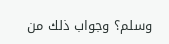وسلم؟ وجواب ذلك من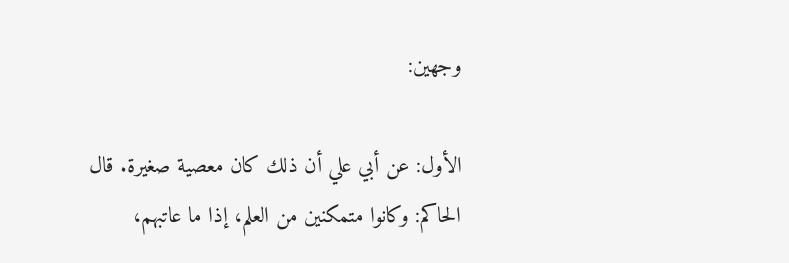وجهين:

الأول: عن أبي علي أن ذلك كان معصية صغيرة. قال الحاكم: وكانوا متمكنين من العلم، إذا ما عاتبهم،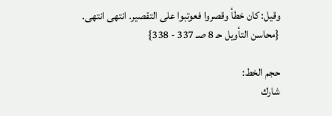وقيل: كان خطأ وقصروا فعوتبوا على التقصير. انتهى انتهى. {محاسن التأويل حـ 8 صـ 337 - 338}

حجم الخط:
شارك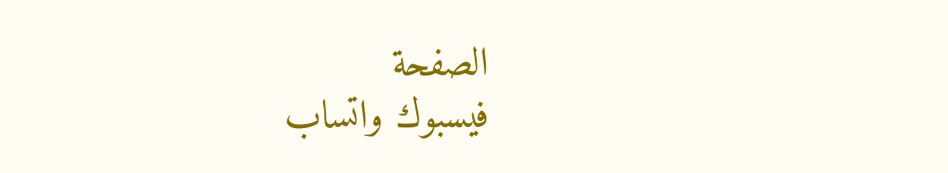الصفحة
فيسبوك واتساب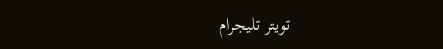تويتر تليجرام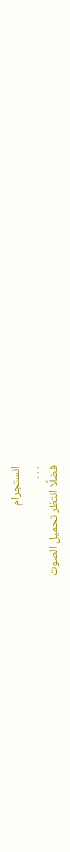انستجرام
. . .
فضلًا انتظر تحميل الصوت